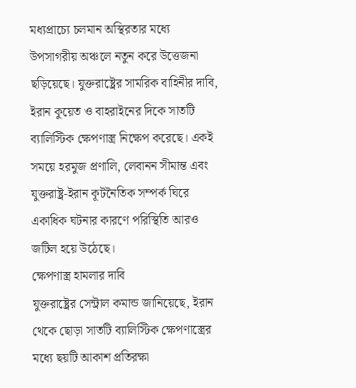মধ্যপ্রাচ্যে চলমান অস্থিরতার মধ্যে উপসাগরীয় অঞ্চলে নতুন করে উত্তেজনা ছড়িয়েছে। যুক্তরাষ্ট্রের সামরিক বাহিনীর দাবি, ইরান কুয়েত ও বাহরাইনের দিকে সাতটি ব্যালিস্টিক ক্ষেপণাস্ত্র নিক্ষেপ করেছে। একই সময়ে হরমুজ প্রণালি, লেবানন সীমান্ত এবং যুক্তরাষ্ট্র-ইরান কূটনৈতিক সম্পর্ক ঘিরে একাধিক ঘটনার কারণে পরিস্থিতি আরও জটিল হয়ে উঠেছে।
ক্ষেপণাস্ত্র হামলার দাবি
যুক্তরাষ্ট্রের সেন্ট্রাল কমান্ড জানিয়েছে, ইরান থেকে ছোড়া সাতটি ব্যালিস্টিক ক্ষেপণাস্ত্রের মধ্যে ছয়টি আকাশ প্রতিরক্ষা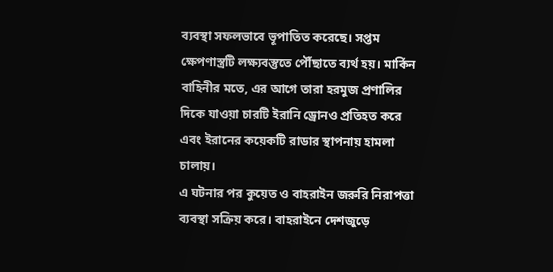ব্যবস্থা সফলভাবে ভূপাতিত করেছে। সপ্তম ক্ষেপণাস্ত্রটি লক্ষ্যবস্তুতে পৌঁছাতে ব্যর্থ হয়। মার্কিন বাহিনীর মতে, এর আগে তারা হরমুজ প্রণালির দিকে যাওয়া চারটি ইরানি ড্রোনও প্রতিহত করে এবং ইরানের কয়েকটি রাডার স্থাপনায় হামলা চালায়।
এ ঘটনার পর কুয়েত ও বাহরাইন জরুরি নিরাপত্তা ব্যবস্থা সক্রিয় করে। বাহরাইনে দেশজুড়ে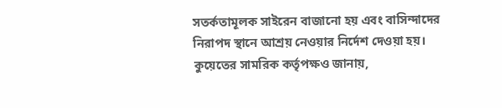সতর্কতামূলক সাইরেন বাজানো হয় এবং বাসিন্দাদের নিরাপদ স্থানে আশ্রয় নেওয়ার নির্দেশ দেওয়া হয়। কুয়েতের সামরিক কর্তৃপক্ষও জানায়,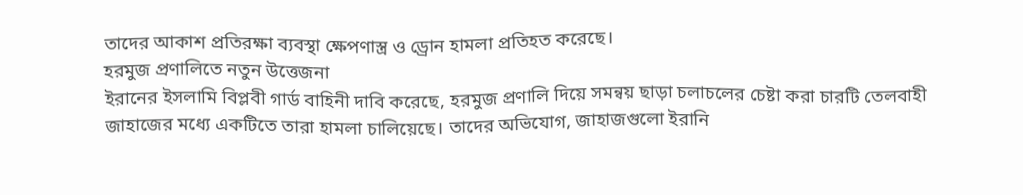তাদের আকাশ প্রতিরক্ষা ব্যবস্থা ক্ষেপণাস্ত্র ও ড্রোন হামলা প্রতিহত করেছে।
হরমুজ প্রণালিতে নতুন উত্তেজনা
ইরানের ইসলামি বিপ্লবী গার্ড বাহিনী দাবি করেছে, হরমুজ প্রণালি দিয়ে সমন্বয় ছাড়া চলাচলের চেষ্টা করা চারটি তেলবাহী জাহাজের মধ্যে একটিতে তারা হামলা চালিয়েছে। তাদের অভিযোগ, জাহাজগুলো ইরানি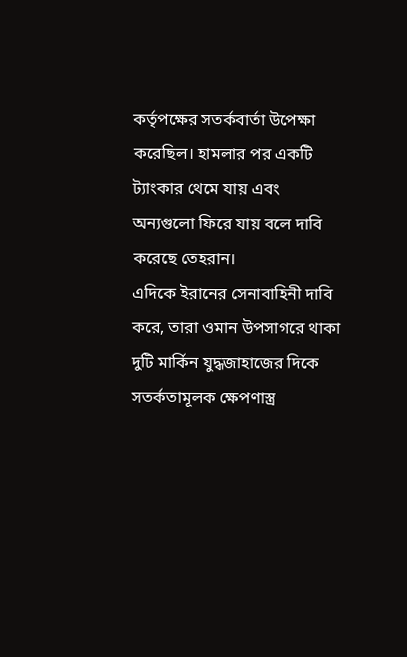কর্তৃপক্ষের সতর্কবার্তা উপেক্ষা করেছিল। হামলার পর একটি ট্যাংকার থেমে যায় এবং অন্যগুলো ফিরে যায় বলে দাবি করেছে তেহরান।
এদিকে ইরানের সেনাবাহিনী দাবি করে, তারা ওমান উপসাগরে থাকা দুটি মার্কিন যুদ্ধজাহাজের দিকে সতর্কতামূলক ক্ষেপণাস্ত্র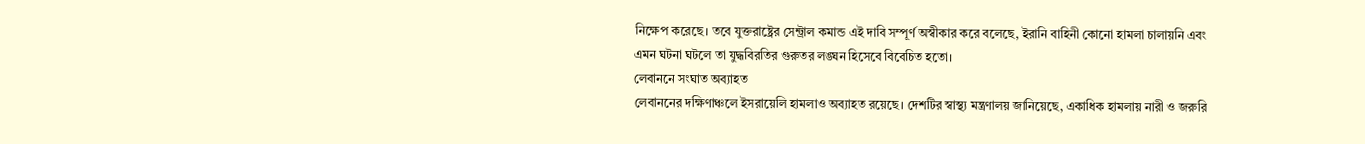নিক্ষেপ করেছে। তবে যুক্তরাষ্ট্রের সেন্ট্রাল কমান্ড এই দাবি সম্পূর্ণ অস্বীকার করে বলেছে, ইরানি বাহিনী কোনো হামলা চালায়নি এবং এমন ঘটনা ঘটলে তা যুদ্ধবিরতির গুরুতর লঙ্ঘন হিসেবে বিবেচিত হতো।
লেবাননে সংঘাত অব্যাহত
লেবাননের দক্ষিণাঞ্চলে ইসরায়েলি হামলাও অব্যাহত রয়েছে। দেশটির স্বাস্থ্য মন্ত্রণালয় জানিয়েছে, একাধিক হামলায় নারী ও জরুরি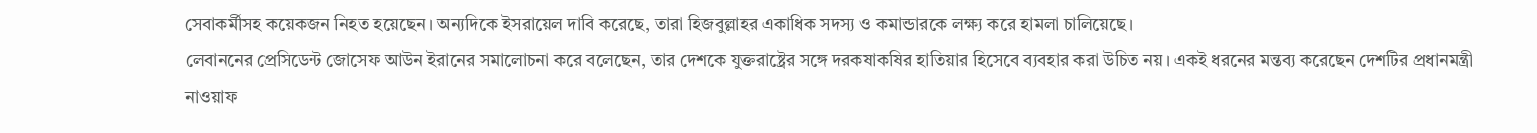সেবাকর্মীসহ কয়েকজন নিহত হয়েছেন। অন্যদিকে ইসরায়েল দাবি করেছে, তারা হিজবুল্লাহর একাধিক সদস্য ও কমান্ডারকে লক্ষ্য করে হামলা চালিয়েছে।
লেবাননের প্রেসিডেন্ট জোসেফ আউন ইরানের সমালোচনা করে বলেছেন, তার দেশকে যুক্তরাষ্ট্রের সঙ্গে দরকষাকষির হাতিয়ার হিসেবে ব্যবহার করা উচিত নয়। একই ধরনের মন্তব্য করেছেন দেশটির প্রধানমন্ত্রী নাওয়াফ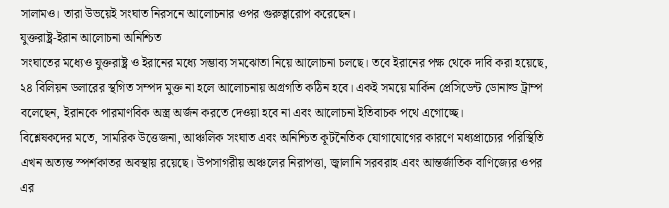সালামও। তারা উভয়েই সংঘাত নিরসনে আলোচনার ওপর গুরুত্বারোপ করেছেন।
যুক্তরাষ্ট্র-ইরান আলোচনা অনিশ্চিত
সংঘাতের মধ্যেও যুক্তরাষ্ট্র ও ইরানের মধ্যে সম্ভাব্য সমঝোতা নিয়ে আলোচনা চলছে। তবে ইরানের পক্ষ থেকে দাবি করা হয়েছে, ২৪ বিলিয়ন ডলারের স্থগিত সম্পদ মুক্ত না হলে আলোচনায় অগ্রগতি কঠিন হবে। একই সময়ে মার্কিন প্রেসিডেন্ট ডোনাল্ড ট্রাম্প বলেছেন, ইরানকে পারমাণবিক অস্ত্র অর্জন করতে দেওয়া হবে না এবং আলোচনা ইতিবাচক পথে এগোচ্ছে।
বিশ্লেষকদের মতে, সামরিক উত্তেজনা, আঞ্চলিক সংঘাত এবং অনিশ্চিত কূটনৈতিক যোগাযোগের কারণে মধ্যপ্রাচ্যের পরিস্থিতি এখন অত্যন্ত স্পর্শকাতর অবস্থায় রয়েছে। উপসাগরীয় অঞ্চলের নিরাপত্তা, জ্বালানি সরবরাহ এবং আন্তর্জাতিক বাণিজ্যের ওপর এর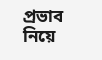প্রভাব নিয়ে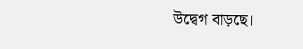উদ্বেগ বাড়ছে।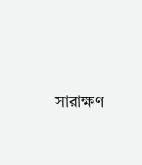সারাক্ষণ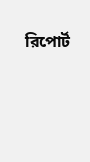রিপোর্ট